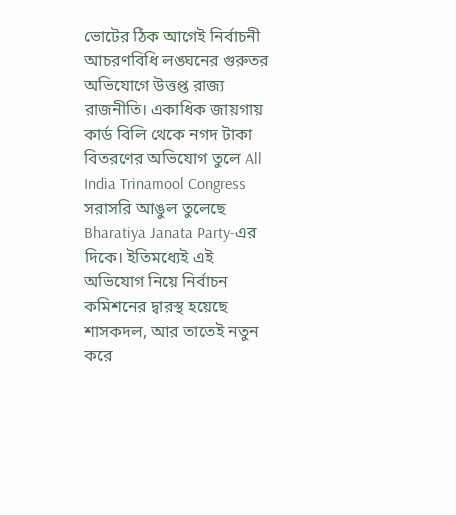ভোটের ঠিক আগেই নির্বাচনী আচরণবিধি লঙ্ঘনের গুরুতর অভিযোগে উত্তপ্ত রাজ্য রাজনীতি। একাধিক জায়গায় কার্ড বিলি থেকে নগদ টাকা বিতরণের অভিযোগ তুলে All India Trinamool Congress সরাসরি আঙুল তুলেছে Bharatiya Janata Party-এর দিকে। ইতিমধ্যেই এই অভিযোগ নিয়ে নির্বাচন কমিশনের দ্বারস্থ হয়েছে শাসকদল, আর তাতেই নতুন করে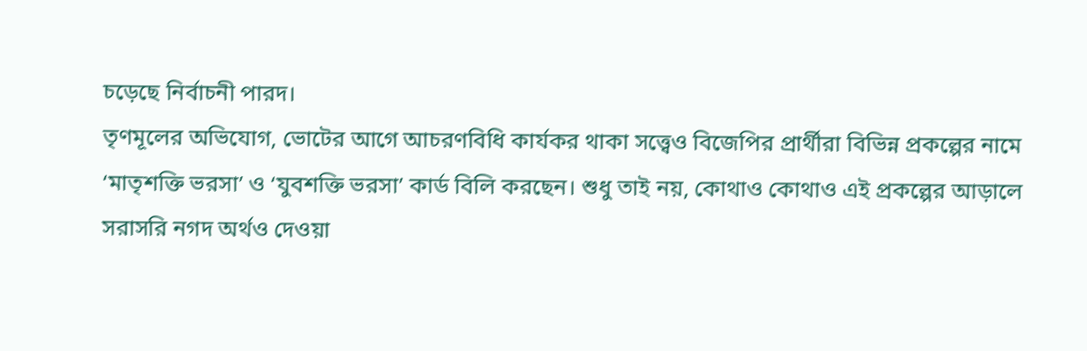চড়েছে নির্বাচনী পারদ।
তৃণমূলের অভিযোগ, ভোটের আগে আচরণবিধি কার্যকর থাকা সত্ত্বেও বিজেপির প্রার্থীরা বিভিন্ন প্রকল্পের নামে ‘মাতৃশক্তি ভরসা’ ও ‘যুবশক্তি ভরসা’ কার্ড বিলি করছেন। শুধু তাই নয়, কোথাও কোথাও এই প্রকল্পের আড়ালে সরাসরি নগদ অর্থও দেওয়া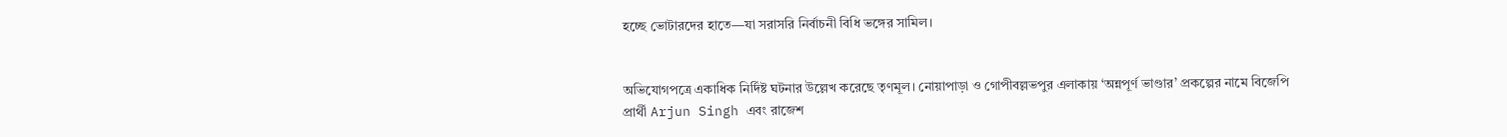হচ্ছে ভোটারদের হাতে—যা সরাসরি নির্বাচনী বিধি ভঙ্গের সামিল।


অভিযোগপত্রে একাধিক নির্দিষ্ট ঘটনার উল্লেখ করেছে তৃণমূল। নোয়াপাড়া ও গোপীবল্লভপুর এলাকায় ‘অন্নপূর্ণ ভাণ্ডার’ প্রকল্পের নামে বিজেপি প্রার্থী Arjun Singh এবং রাজেশ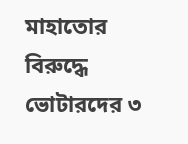মাহাতোর বিরুদ্ধে ভোটারদের ৩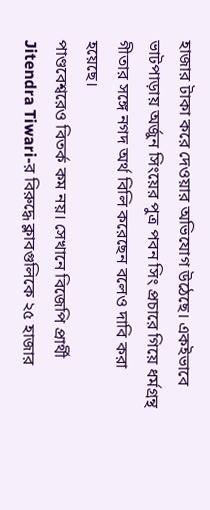হাজার টাকা করে দেওয়ার অভিযোগ উঠেছে। একইভাবে ভাটপাড়ায় অর্জুন সিংয়ের পুত্র পবন সিং প্রচারে গিয়ে ধর্মগ্রন্থ গীতার সঙ্গে নগদ অর্থ বিলি করেছেন বলেও দাবি করা হয়েছে।
পাণ্ডবেশ্বরেও বিতর্ক কম নয়। সেখানে বিজেপি প্রার্থী Jitendra Tiwari-র বিরুদ্ধে ক্লাবগুলিকে ২৫ হাজার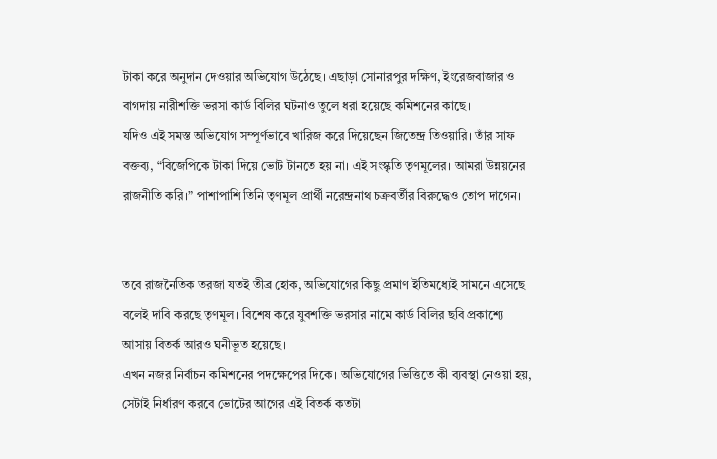টাকা করে অনুদান দেওয়ার অভিযোগ উঠেছে। এছাড়া সোনারপুর দক্ষিণ, ইংরেজবাজার ও বাগদায় নারীশক্তি ভরসা কার্ড বিলির ঘটনাও তুলে ধরা হয়েছে কমিশনের কাছে।
যদিও এই সমস্ত অভিযোগ সম্পূর্ণভাবে খারিজ করে দিয়েছেন জিতেন্দ্র তিওয়ারি। তাঁর সাফ বক্তব্য, “বিজেপিকে টাকা দিয়ে ভোট টানতে হয় না। এই সংস্কৃতি তৃণমূলের। আমরা উন্নয়নের রাজনীতি করি।” পাশাপাশি তিনি তৃণমূল প্রার্থী নরেন্দ্রনাথ চক্রবর্তীর বিরুদ্ধেও তোপ দাগেন।


তবে রাজনৈতিক তরজা যতই তীব্র হোক, অভিযোগের কিছু প্রমাণ ইতিমধ্যেই সামনে এসেছে বলেই দাবি করছে তৃণমূল। বিশেষ করে যুবশক্তি ভরসার নামে কার্ড বিলির ছবি প্রকাশ্যে আসায় বিতর্ক আরও ঘনীভূত হয়েছে।
এখন নজর নির্বাচন কমিশনের পদক্ষেপের দিকে। অভিযোগের ভিত্তিতে কী ব্যবস্থা নেওয়া হয়, সেটাই নির্ধারণ করবে ভোটের আগের এই বিতর্ক কতটা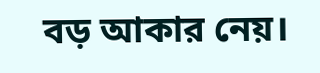বড় আকার নেয়।